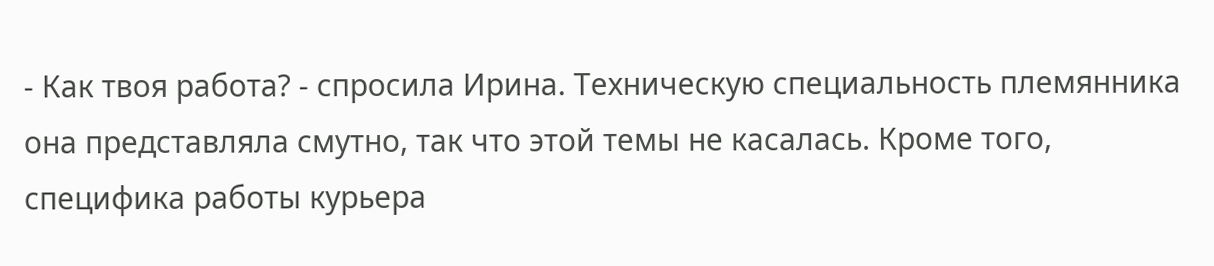- Как твоя работа? - спросила Ирина. Техническую специальность племянника она представляла смутно, так что этой темы не касалась. Кроме того, специфика работы курьера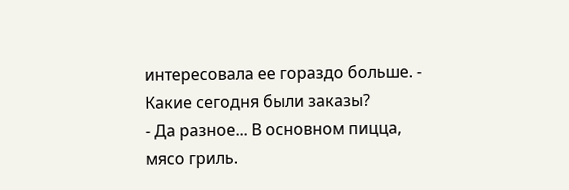интересовала ее гораздо больше. - Какие сегодня были заказы?
- Да разное... В основном пицца, мясо гриль.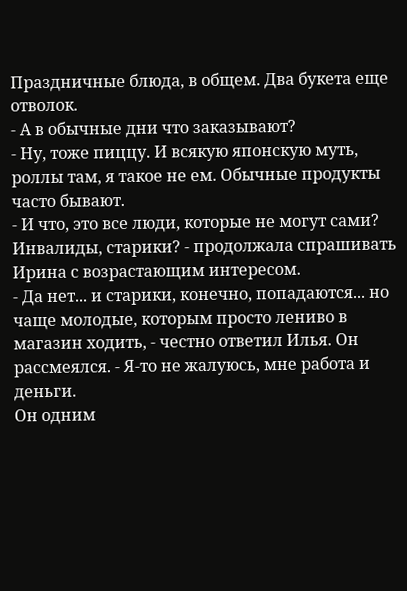Праздничные блюда, в общем. Два букета еще отволок.
- А в обычные дни что заказывают?
- Ну, тоже пиццу. И всякую японскую муть, роллы там, я такое не ем. Обычные продукты часто бывают.
- И что, это все люди, которые не могут сами? Инвалиды, старики? - продолжала спрашивать Ирина с возрастающим интересом.
- Да нет... и старики, конечно, попадаются... но чаще молодые, которым просто лениво в магазин ходить, - честно ответил Илья. Он рассмеялся. - Я-то не жалуюсь, мне работа и деньги.
Он одним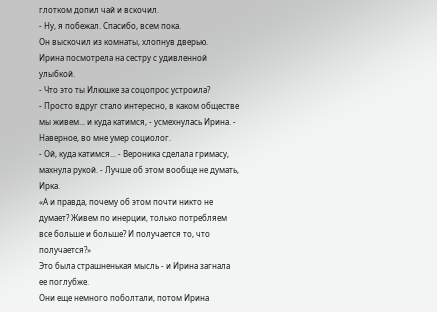глотком допил чай и вскочил.
- Ну, я побежал. Спасибо, всем пока.
Он выскочил из комнаты, хлопнув дверью.
Ирина посмотрела на сестру с удивленной улыбкой.
- Что это ты Илюшке за соцопрос устроила?
- Просто вдруг стало интересно, в каком обществе мы живем... и куда катимся, - усмехнулась Ирина. - Наверное, во мне умер социолог.
- Ой, куда катимся... - Вероника сделала гримасу, махнула рукой. - Лучше об этом вообще не думать, Ирка.
«А и правда, почему об этом почти никто не думает? Живем по инерции, только потребляем все больше и больше? И получается то, что получается?»
Это была страшненькая мысль - и Ирина загнала ее поглубже.
Они еще немного поболтали, потом Ирина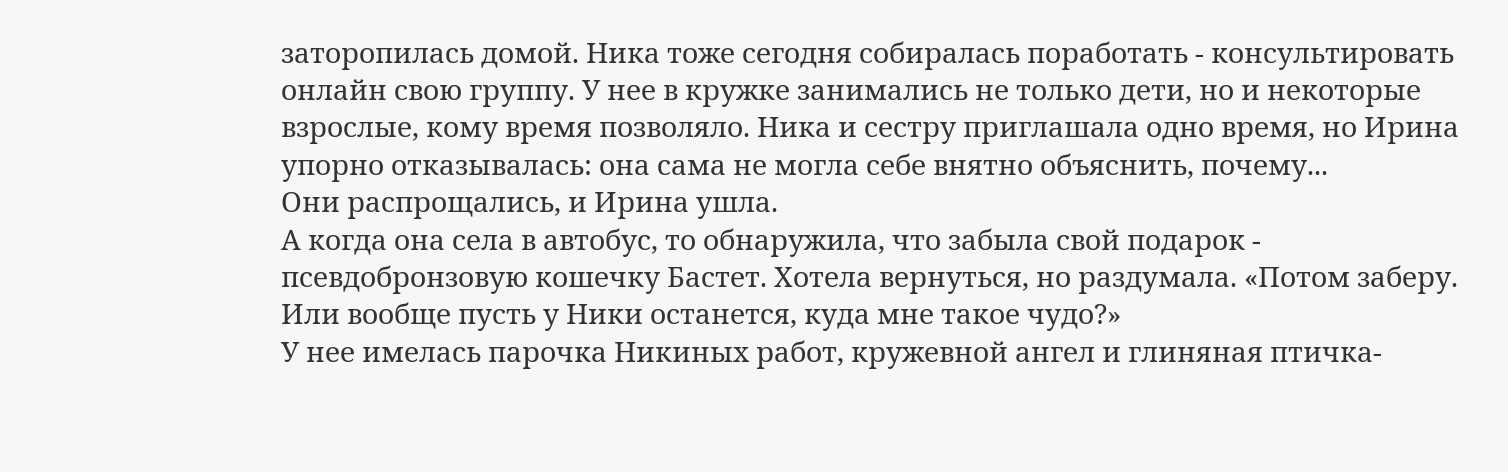заторопилась домой. Ника тоже сегодня собиралась поработать - консультировать онлайн свою группу. У нее в кружке занимались не только дети, но и некоторые взрослые, кому время позволяло. Ника и сестру приглашала одно время, но Ирина упорно отказывалась: она сама не могла себе внятно объяснить, почему...
Они распрощались, и Ирина ушла.
А когда она села в автобус, то обнаружила, что забыла свой подарок - псевдобронзовую кошечку Бастет. Хотела вернуться, но раздумала. «Потом заберу. Или вообще пусть у Ники останется, куда мне такое чудо?»
У нее имелась парочка Никиных работ, кружевной ангел и глиняная птичка-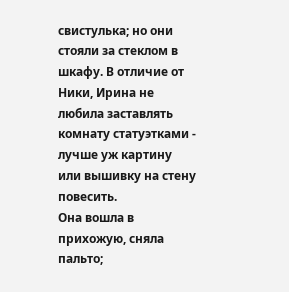свистулька; но они стояли за стеклом в шкафу. В отличие от Ники, Ирина не любила заставлять комнату статуэтками - лучше уж картину или вышивку на стену повесить.
Она вошла в прихожую, сняла пальто;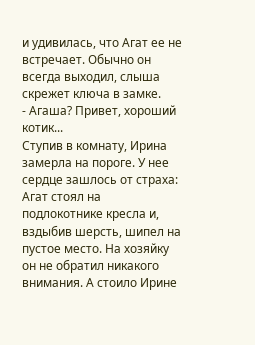и удивилась, что Агат ее не встречает. Обычно он всегда выходил, слыша скрежет ключа в замке.
- Агаша? Привет, хороший котик...
Ступив в комнату, Ирина замерла на пороге. У нее сердце зашлось от страха: Агат стоял на подлокотнике кресла и, вздыбив шерсть, шипел на пустое место. На хозяйку он не обратил никакого внимания. А стоило Ирине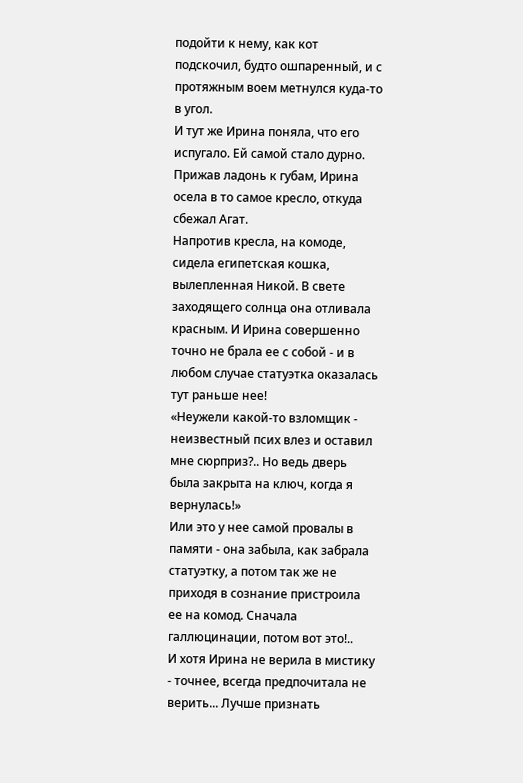подойти к нему, как кот подскочил, будто ошпаренный, и с протяжным воем метнулся куда-то в угол.
И тут же Ирина поняла, что его испугало. Ей самой стало дурно. Прижав ладонь к губам, Ирина осела в то самое кресло, откуда сбежал Агат.
Напротив кресла, на комоде, сидела египетская кошка, вылепленная Никой. В свете заходящего солнца она отливала красным. И Ирина совершенно точно не брала ее с собой - и в любом случае статуэтка оказалась тут раньше нее!
«Неужели какой-то взломщик - неизвестный псих влез и оставил мне сюрприз?.. Но ведь дверь была закрыта на ключ, когда я вернулась!»
Или это у нее самой провалы в памяти - она забыла, как забрала статуэтку, а потом так же не приходя в сознание пристроила ее на комод. Сначала галлюцинации, потом вот это!..
И хотя Ирина не верила в мистику - точнее, всегда предпочитала не верить... Лучше признать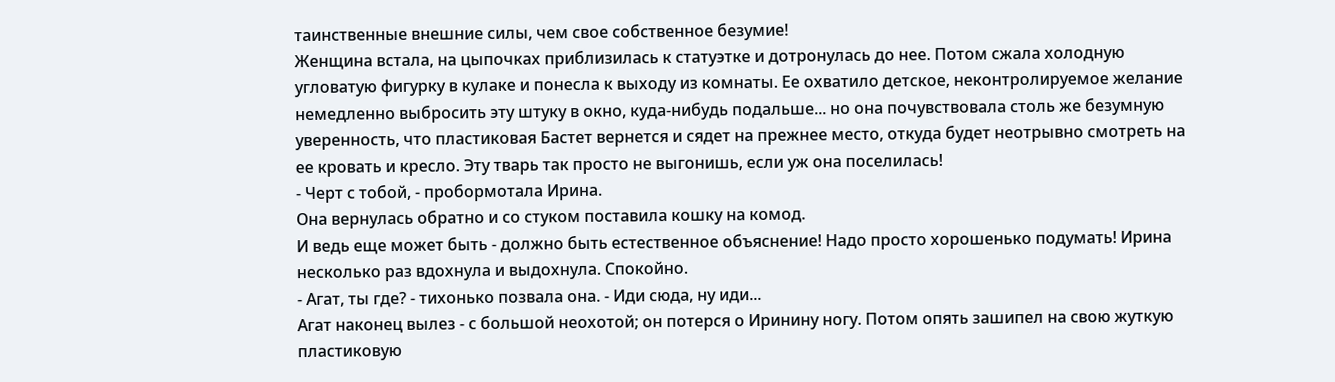таинственные внешние силы, чем свое собственное безумие!
Женщина встала, на цыпочках приблизилась к статуэтке и дотронулась до нее. Потом сжала холодную угловатую фигурку в кулаке и понесла к выходу из комнаты. Ее охватило детское, неконтролируемое желание немедленно выбросить эту штуку в окно, куда-нибудь подальше... но она почувствовала столь же безумную уверенность, что пластиковая Бастет вернется и сядет на прежнее место, откуда будет неотрывно смотреть на ее кровать и кресло. Эту тварь так просто не выгонишь, если уж она поселилась!
- Черт с тобой, - пробормотала Ирина.
Она вернулась обратно и со стуком поставила кошку на комод.
И ведь еще может быть - должно быть естественное объяснение! Надо просто хорошенько подумать! Ирина несколько раз вдохнула и выдохнула. Спокойно.
- Агат, ты где? - тихонько позвала она. - Иди сюда, ну иди...
Агат наконец вылез - с большой неохотой; он потерся о Иринину ногу. Потом опять зашипел на свою жуткую пластиковую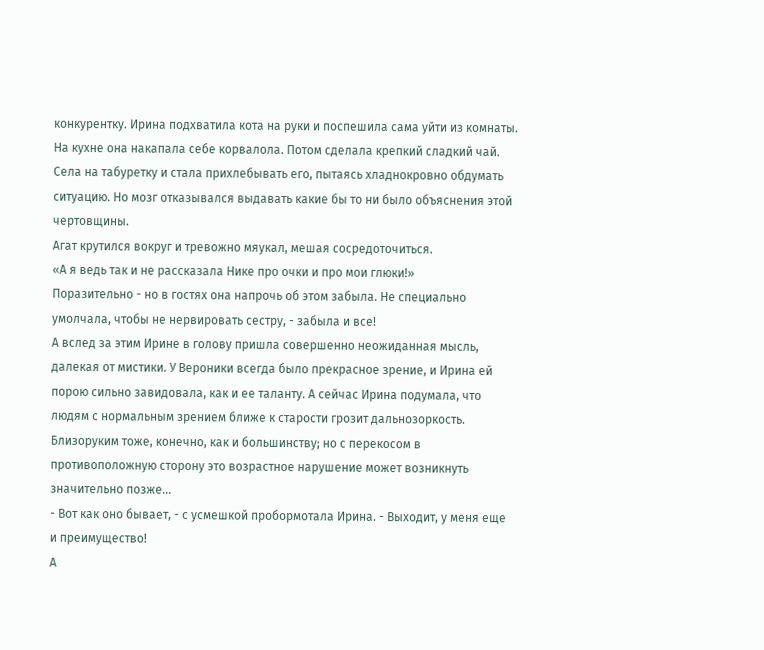конкурентку. Ирина подхватила кота на руки и поспешила сама уйти из комнаты.
На кухне она накапала себе корвалола. Потом сделала крепкий сладкий чай. Села на табуретку и стала прихлебывать его, пытаясь хладнокровно обдумать ситуацию. Но мозг отказывался выдавать какие бы то ни было объяснения этой чертовщины.
Агат крутился вокруг и тревожно мяукал, мешая сосредоточиться.
«А я ведь так и не рассказала Нике про очки и про мои глюки!»
Поразительно - но в гостях она напрочь об этом забыла. Не специально умолчала, чтобы не нервировать сестру, - забыла и все!
А вслед за этим Ирине в голову пришла совершенно неожиданная мысль, далекая от мистики. У Вероники всегда было прекрасное зрение, и Ирина ей порою сильно завидовала, как и ее таланту. А сейчас Ирина подумала, что людям с нормальным зрением ближе к старости грозит дальнозоркость. Близоруким тоже, конечно, как и большинству; но с перекосом в противоположную сторону это возрастное нарушение может возникнуть значительно позже...
- Вот как оно бывает, - с усмешкой пробормотала Ирина. - Выходит, у меня еще и преимущество!
А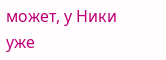может, у Ники уже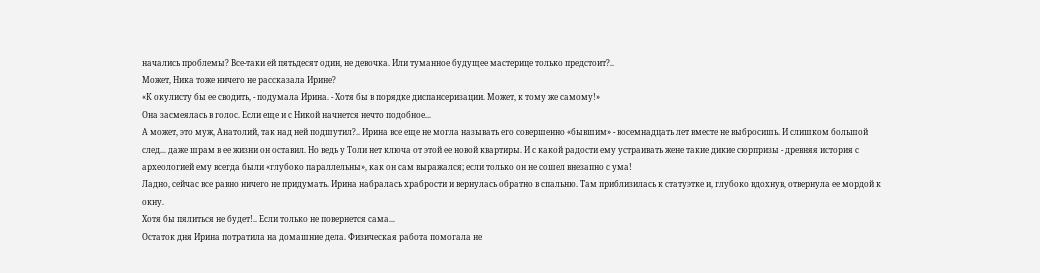начались проблемы? Все-таки ей пятьдесят один, не девочка. Или туманное будущее мастерице только предстоит?..
Может, Ника тоже ничего не рассказала Ирине?
«К окулисту бы ее сводить, - подумала Ирина. - Хотя бы в порядке диспансеризации. Может, к тому же самому!»
Она засмеялась в голос. Если еще и с Никой начнется нечто подобное...
А может, это муж, Анатолий, так над ней подшутил?.. Ирина все еще не могла называть его совершенно «бывшим» - восемнадцать лет вместе не выбросишь. И слишком большой след... даже шрам в ее жизни он оставил. Но ведь у Толи нет ключа от этой ее новой квартиры. И с какой радости ему устраивать жене такие дикие сюрпризы - древняя история с археологией ему всегда были «глубоко параллельны», как он сам выражался; если только он не сошел внезапно с ума!
Ладно, сейчас все равно ничего не придумать. Ирина набралась храбрости и вернулась обратно в спальню. Там приблизилась к статуэтке и, глубоко вдохнув, отвернула ее мордой к окну.
Хотя бы пялиться не будет!.. Если только не повернется сама...
Остаток дня Ирина потратила на домашние дела. Физическая работа помогала не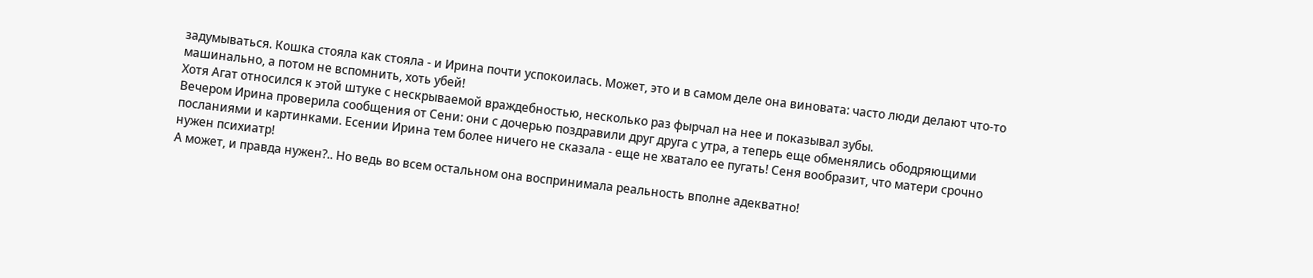задумываться. Кошка стояла как стояла - и Ирина почти успокоилась. Может, это и в самом деле она виновата: часто люди делают что-то машинально, а потом не вспомнить, хоть убей!
Хотя Агат относился к этой штуке с нескрываемой враждебностью, несколько раз фырчал на нее и показывал зубы.
Вечером Ирина проверила сообщения от Сени: они с дочерью поздравили друг друга с утра, а теперь еще обменялись ободряющими посланиями и картинками. Есении Ирина тем более ничего не сказала - еще не хватало ее пугать! Сеня вообразит, что матери срочно нужен психиатр!
А может, и правда нужен?.. Но ведь во всем остальном она воспринимала реальность вполне адекватно!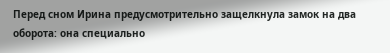Перед сном Ирина предусмотрительно защелкнула замок на два оборота: она специально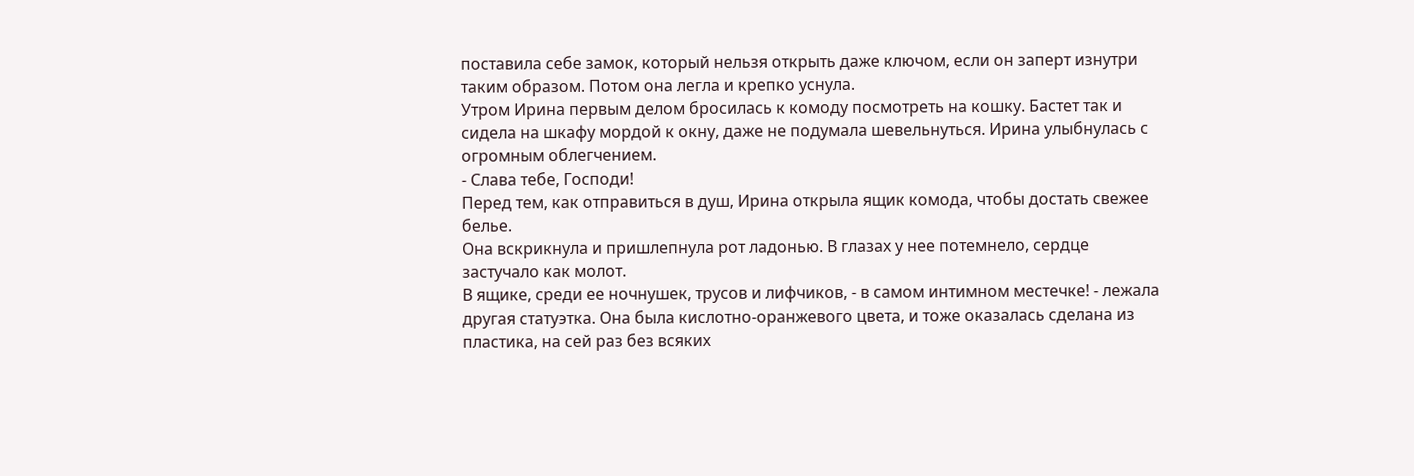поставила себе замок, который нельзя открыть даже ключом, если он заперт изнутри таким образом. Потом она легла и крепко уснула.
Утром Ирина первым делом бросилась к комоду посмотреть на кошку. Бастет так и сидела на шкафу мордой к окну, даже не подумала шевельнуться. Ирина улыбнулась с огромным облегчением.
- Слава тебе, Господи!
Перед тем, как отправиться в душ, Ирина открыла ящик комода, чтобы достать свежее белье.
Она вскрикнула и пришлепнула рот ладонью. В глазах у нее потемнело, сердце застучало как молот.
В ящике, среди ее ночнушек, трусов и лифчиков, - в самом интимном местечке! - лежала другая статуэтка. Она была кислотно-оранжевого цвета, и тоже оказалась сделана из пластика, на сей раз без всяких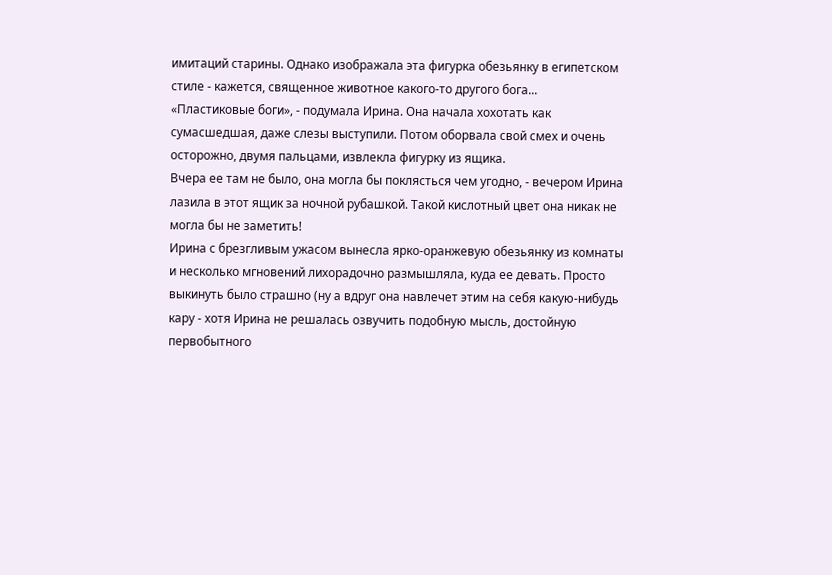имитаций старины. Однако изображала эта фигурка обезьянку в египетском стиле - кажется, священное животное какого-то другого бога...
«Пластиковые боги», - подумала Ирина. Она начала хохотать как сумасшедшая, даже слезы выступили. Потом оборвала свой смех и очень осторожно, двумя пальцами, извлекла фигурку из ящика.
Вчера ее там не было, она могла бы поклясться чем угодно, - вечером Ирина лазила в этот ящик за ночной рубашкой. Такой кислотный цвет она никак не могла бы не заметить!
Ирина с брезгливым ужасом вынесла ярко-оранжевую обезьянку из комнаты и несколько мгновений лихорадочно размышляла, куда ее девать. Просто выкинуть было страшно (ну а вдруг она навлечет этим на себя какую-нибудь кару - хотя Ирина не решалась озвучить подобную мысль, достойную первобытного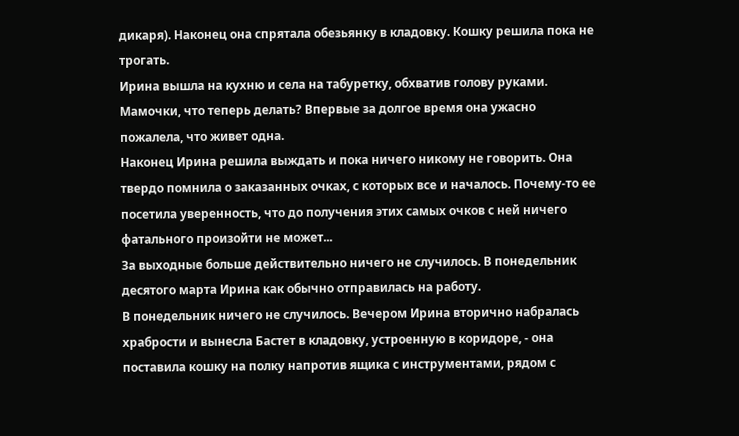дикаря). Наконец она спрятала обезьянку в кладовку. Кошку решила пока не трогать.
Ирина вышла на кухню и села на табуретку, обхватив голову руками. Мамочки, что теперь делать? Впервые за долгое время она ужасно пожалела, что живет одна.
Наконец Ирина решила выждать и пока ничего никому не говорить. Она твердо помнила о заказанных очках, с которых все и началось. Почему-то ее посетила уверенность, что до получения этих самых очков с ней ничего фатального произойти не может...
За выходные больше действительно ничего не случилось. В понедельник десятого марта Ирина как обычно отправилась на работу.
В понедельник ничего не случилось. Вечером Ирина вторично набралась храбрости и вынесла Бастет в кладовку, устроенную в коридоре, - она поставила кошку на полку напротив ящика с инструментами, рядом с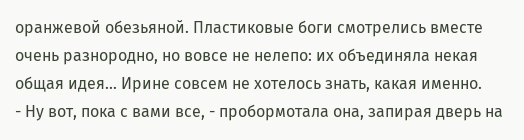оранжевой обезьяной. Пластиковые боги смотрелись вместе очень разнородно, но вовсе не нелепо: их объединяла некая общая идея... Ирине совсем не хотелось знать, какая именно.
- Ну вот, пока с вами все, - пробормотала она, запирая дверь на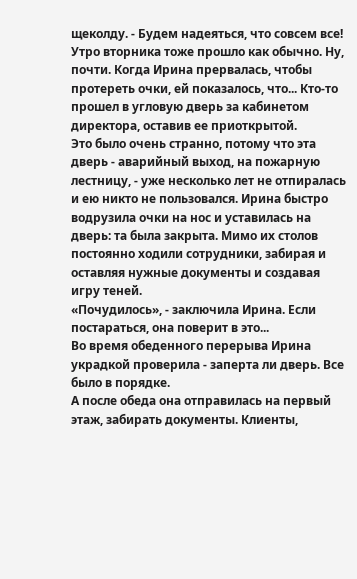щеколду. - Будем надеяться, что совсем все!
Утро вторника тоже прошло как обычно. Ну, почти. Когда Ирина прервалась, чтобы протереть очки, ей показалось, что... Кто-то прошел в угловую дверь за кабинетом директора, оставив ее приоткрытой.
Это было очень странно, потому что эта дверь - аварийный выход, на пожарную лестницу, - уже несколько лет не отпиралась и ею никто не пользовался. Ирина быстро водрузила очки на нос и уставилась на дверь: та была закрыта. Мимо их столов постоянно ходили сотрудники, забирая и оставляя нужные документы и создавая игру теней.
«Почудилось», - заключила Ирина. Если постараться, она поверит в это...
Во время обеденного перерыва Ирина украдкой проверила - заперта ли дверь. Все было в порядке.
А после обеда она отправилась на первый этаж, забирать документы. Клиенты,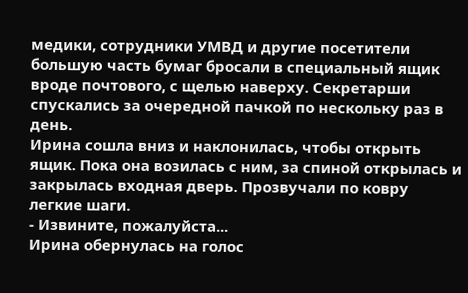медики, сотрудники УМВД и другие посетители большую часть бумаг бросали в специальный ящик вроде почтового, с щелью наверху. Секретарши спускались за очередной пачкой по нескольку раз в день.
Ирина сошла вниз и наклонилась, чтобы открыть ящик. Пока она возилась с ним, за спиной открылась и закрылась входная дверь. Прозвучали по ковру легкие шаги.
- Извините, пожалуйста...
Ирина обернулась на голос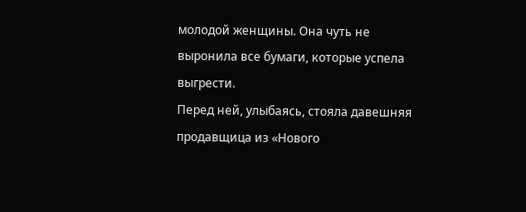молодой женщины. Она чуть не выронила все бумаги, которые успела выгрести.
Перед ней, улыбаясь, стояла давешняя продавщица из «Нового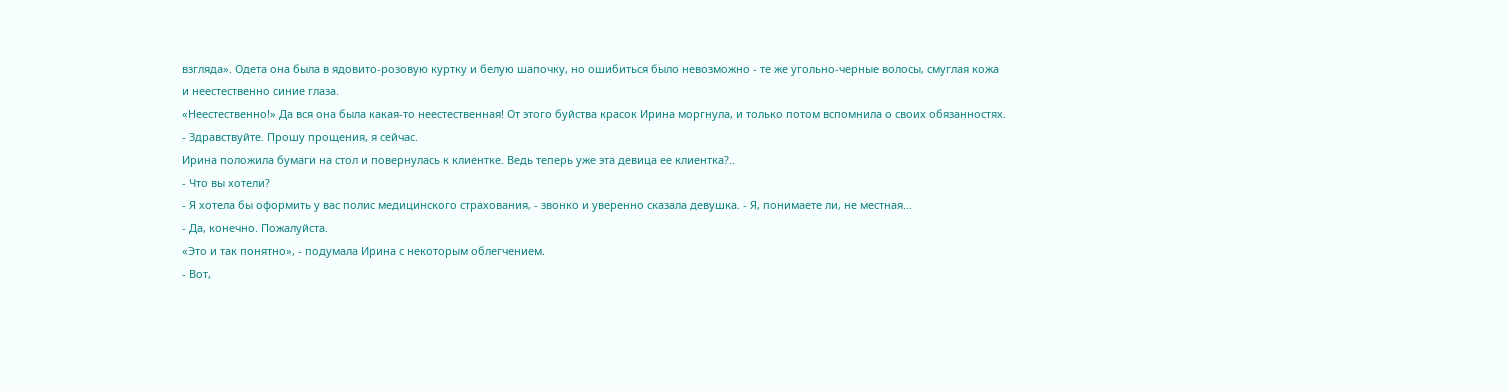взгляда». Одета она была в ядовито-розовую куртку и белую шапочку, но ошибиться было невозможно - те же угольно-черные волосы, смуглая кожа и неестественно синие глаза.
«Неестественно!» Да вся она была какая-то неестественная! От этого буйства красок Ирина моргнула, и только потом вспомнила о своих обязанностях.
- Здравствуйте. Прошу прощения, я сейчас.
Ирина положила бумаги на стол и повернулась к клиентке. Ведь теперь уже эта девица ее клиентка?..
- Что вы хотели?
- Я хотела бы оформить у вас полис медицинского страхования, - звонко и уверенно сказала девушка. - Я, понимаете ли, не местная...
- Да, конечно. Пожалуйста.
«Это и так понятно», - подумала Ирина с некоторым облегчением.
- Вот,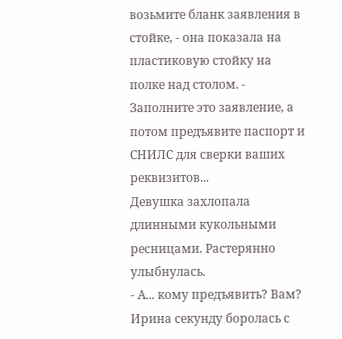возьмите бланк заявления в стойке, - она показала на пластиковую стойку на полке над столом. - Заполните это заявление, а потом предъявите паспорт и СНИЛС для сверки ваших реквизитов...
Девушка захлопала длинными кукольными ресницами. Растерянно улыбнулась.
- А... кому предъявить? Вам?
Ирина секунду боролась с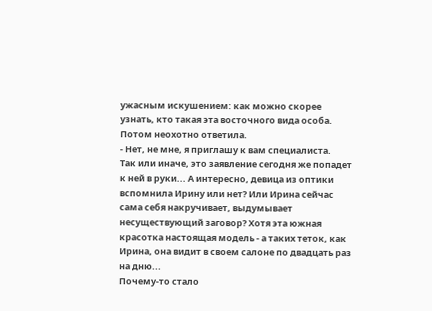ужасным искушением: как можно скорее узнать, кто такая эта восточного вида особа. Потом неохотно ответила.
- Нет, не мне, я приглашу к вам специалиста.
Так или иначе, это заявление сегодня же попадет к ней в руки... А интересно, девица из оптики вспомнила Ирину или нет? Или Ирина сейчас сама себя накручивает, выдумывает несуществующий заговор? Хотя эта южная красотка настоящая модель - а таких теток, как Ирина, она видит в своем салоне по двадцать раз на дню...
Почему-то стало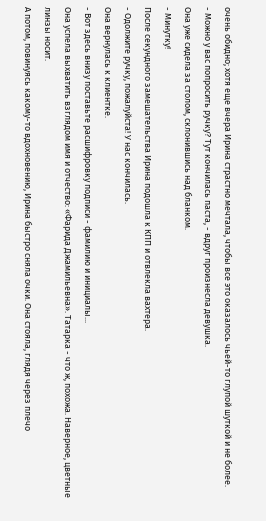очень обидно; хотя еще вчера Ирина страстно мечтала, чтобы все это оказалось чьей-то глупой шуткой и не более.
- Можно у вас попросить ручку? Тут кончилась паста, - вдруг произнесла девушка.
Она уже сидела за столом, склонившись над бланком.
- Минутку!
После секундного замешательства Ирина подошла к КПП и отвлекла вахтера.
- Одолжите ручку, пожалуйста! У нас кончилась.
Она вернулась к клиентке.
- Вот здесь внизу поставьте расшифровку подписи - фамилию и инициалы...
Она успела выхватить взглядом имя и отчество: «Фарида Джамильевна». Татарка - что ж, похожа. Наверное, цветные линзы носит.
А потом, повинуясь какому-то вдохновению, Ирина быстро сняла очки. Она стояла, глядя через плечо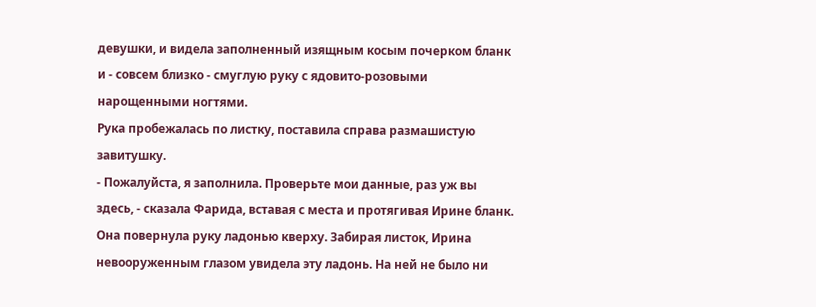девушки, и видела заполненный изящным косым почерком бланк и - совсем близко - смуглую руку с ядовито-розовыми нарощенными ногтями.
Рука пробежалась по листку, поставила справа размашистую завитушку.
- Пожалуйста, я заполнила. Проверьте мои данные, раз уж вы здесь, - сказала Фарида, вставая с места и протягивая Ирине бланк.
Она повернула руку ладонью кверху. Забирая листок, Ирина невооруженным глазом увидела эту ладонь. На ней не было ни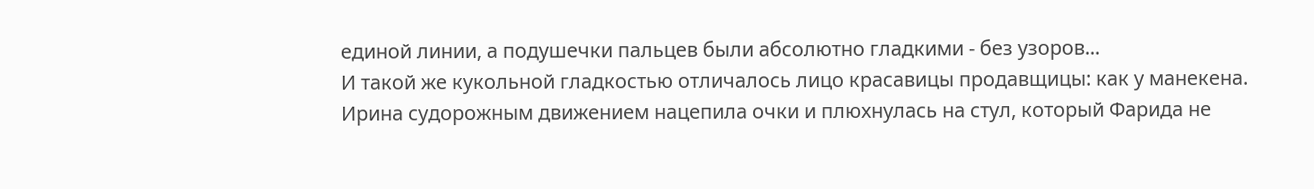единой линии, а подушечки пальцев были абсолютно гладкими - без узоров...
И такой же кукольной гладкостью отличалось лицо красавицы продавщицы: как у манекена.
Ирина судорожным движением нацепила очки и плюхнулась на стул, который Фарида не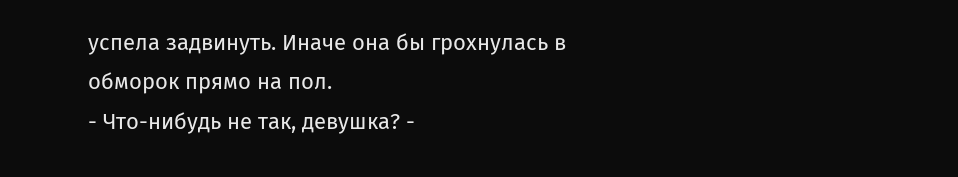успела задвинуть. Иначе она бы грохнулась в обморок прямо на пол.
- Что-нибудь не так, девушка? -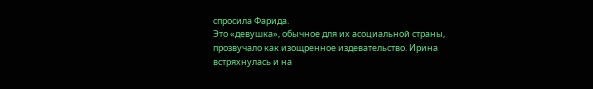спросила Фарида.
Это «девушка», обычное для их асоциальной страны, прозвучало как изощренное издевательство. Ирина встряхнулась и на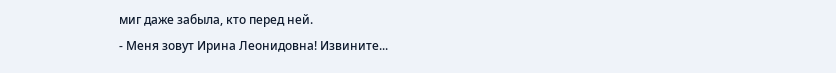миг даже забыла, кто перед ней.
- Меня зовут Ирина Леонидовна! Извините...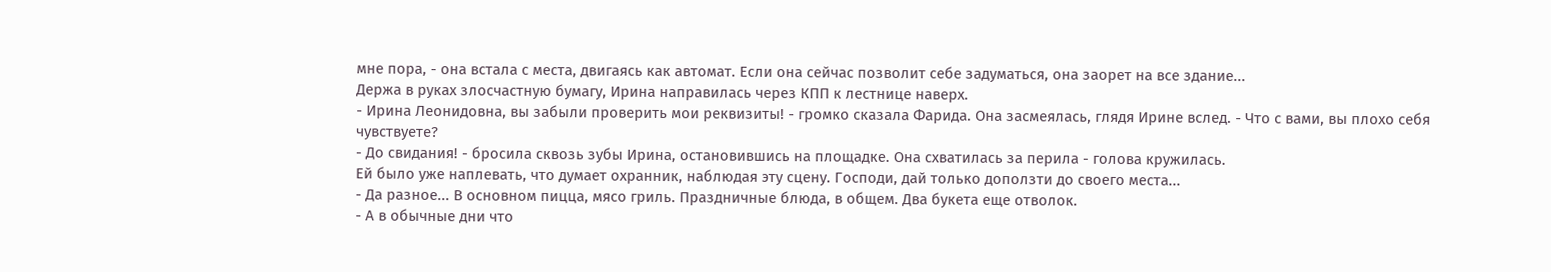мне пора, - она встала с места, двигаясь как автомат. Если она сейчас позволит себе задуматься, она заорет на все здание...
Держа в руках злосчастную бумагу, Ирина направилась через КПП к лестнице наверх.
- Ирина Леонидовна, вы забыли проверить мои реквизиты! - громко сказала Фарида. Она засмеялась, глядя Ирине вслед. - Что с вами, вы плохо себя чувствуете?
- До свидания! - бросила сквозь зубы Ирина, остановившись на площадке. Она схватилась за перила - голова кружилась.
Ей было уже наплевать, что думает охранник, наблюдая эту сцену. Господи, дай только доползти до своего места...
- Да разное... В основном пицца, мясо гриль. Праздничные блюда, в общем. Два букета еще отволок.
- А в обычные дни что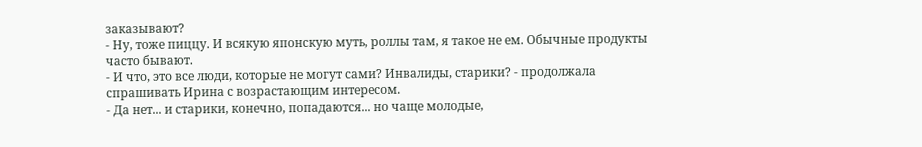заказывают?
- Ну, тоже пиццу. И всякую японскую муть, роллы там, я такое не ем. Обычные продукты часто бывают.
- И что, это все люди, которые не могут сами? Инвалиды, старики? - продолжала спрашивать Ирина с возрастающим интересом.
- Да нет... и старики, конечно, попадаются... но чаще молодые,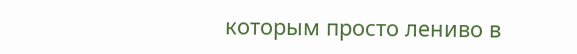которым просто лениво в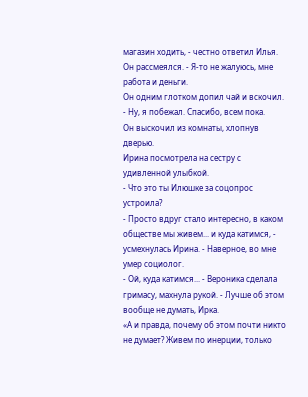магазин ходить, - честно ответил Илья. Он рассмеялся. - Я-то не жалуюсь, мне работа и деньги.
Он одним глотком допил чай и вскочил.
- Ну, я побежал. Спасибо, всем пока.
Он выскочил из комнаты, хлопнув дверью.
Ирина посмотрела на сестру с удивленной улыбкой.
- Что это ты Илюшке за соцопрос устроила?
- Просто вдруг стало интересно, в каком обществе мы живем... и куда катимся, - усмехнулась Ирина. - Наверное, во мне умер социолог.
- Ой, куда катимся... - Вероника сделала гримасу, махнула рукой. - Лучше об этом вообще не думать, Ирка.
«А и правда, почему об этом почти никто не думает? Живем по инерции, только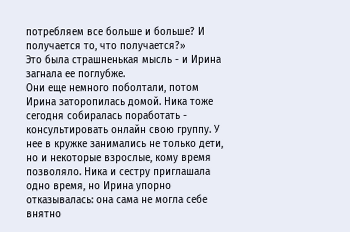потребляем все больше и больше? И получается то, что получается?»
Это была страшненькая мысль - и Ирина загнала ее поглубже.
Они еще немного поболтали, потом Ирина заторопилась домой. Ника тоже сегодня собиралась поработать - консультировать онлайн свою группу. У нее в кружке занимались не только дети, но и некоторые взрослые, кому время позволяло. Ника и сестру приглашала одно время, но Ирина упорно отказывалась: она сама не могла себе внятно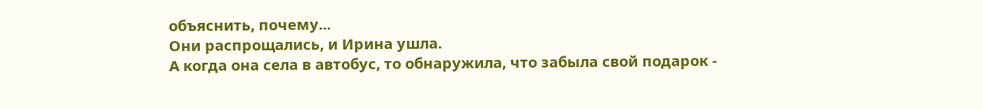объяснить, почему...
Они распрощались, и Ирина ушла.
А когда она села в автобус, то обнаружила, что забыла свой подарок -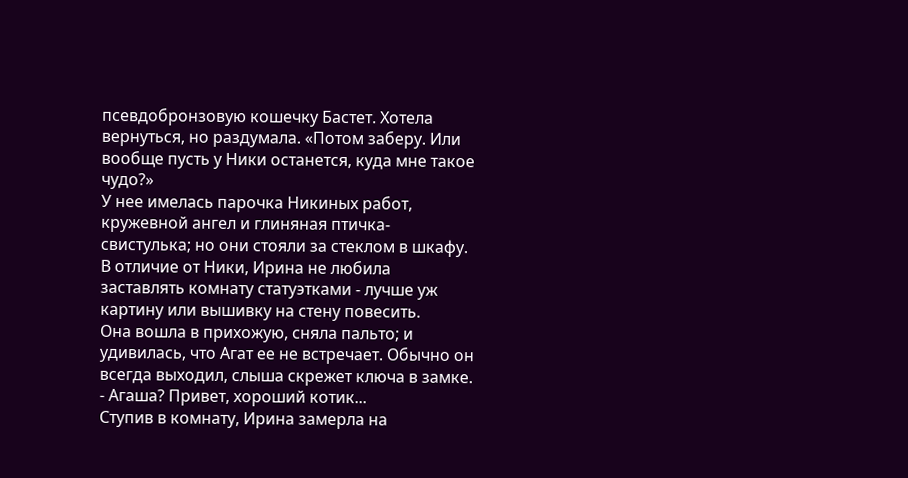псевдобронзовую кошечку Бастет. Хотела вернуться, но раздумала. «Потом заберу. Или вообще пусть у Ники останется, куда мне такое чудо?»
У нее имелась парочка Никиных работ, кружевной ангел и глиняная птичка-свистулька; но они стояли за стеклом в шкафу. В отличие от Ники, Ирина не любила заставлять комнату статуэтками - лучше уж картину или вышивку на стену повесить.
Она вошла в прихожую, сняла пальто; и удивилась, что Агат ее не встречает. Обычно он всегда выходил, слыша скрежет ключа в замке.
- Агаша? Привет, хороший котик...
Ступив в комнату, Ирина замерла на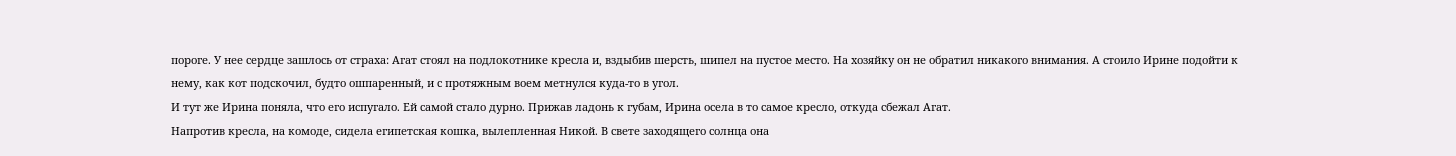пороге. У нее сердце зашлось от страха: Агат стоял на подлокотнике кресла и, вздыбив шерсть, шипел на пустое место. На хозяйку он не обратил никакого внимания. А стоило Ирине подойти к нему, как кот подскочил, будто ошпаренный, и с протяжным воем метнулся куда-то в угол.
И тут же Ирина поняла, что его испугало. Ей самой стало дурно. Прижав ладонь к губам, Ирина осела в то самое кресло, откуда сбежал Агат.
Напротив кресла, на комоде, сидела египетская кошка, вылепленная Никой. В свете заходящего солнца она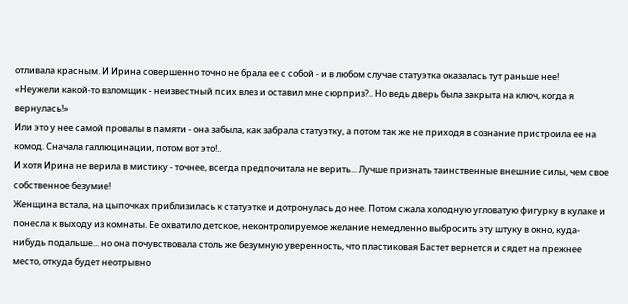отливала красным. И Ирина совершенно точно не брала ее с собой - и в любом случае статуэтка оказалась тут раньше нее!
«Неужели какой-то взломщик - неизвестный псих влез и оставил мне сюрприз?.. Но ведь дверь была закрыта на ключ, когда я вернулась!»
Или это у нее самой провалы в памяти - она забыла, как забрала статуэтку, а потом так же не приходя в сознание пристроила ее на комод. Сначала галлюцинации, потом вот это!..
И хотя Ирина не верила в мистику - точнее, всегда предпочитала не верить... Лучше признать таинственные внешние силы, чем свое собственное безумие!
Женщина встала, на цыпочках приблизилась к статуэтке и дотронулась до нее. Потом сжала холодную угловатую фигурку в кулаке и понесла к выходу из комнаты. Ее охватило детское, неконтролируемое желание немедленно выбросить эту штуку в окно, куда-нибудь подальше... но она почувствовала столь же безумную уверенность, что пластиковая Бастет вернется и сядет на прежнее место, откуда будет неотрывно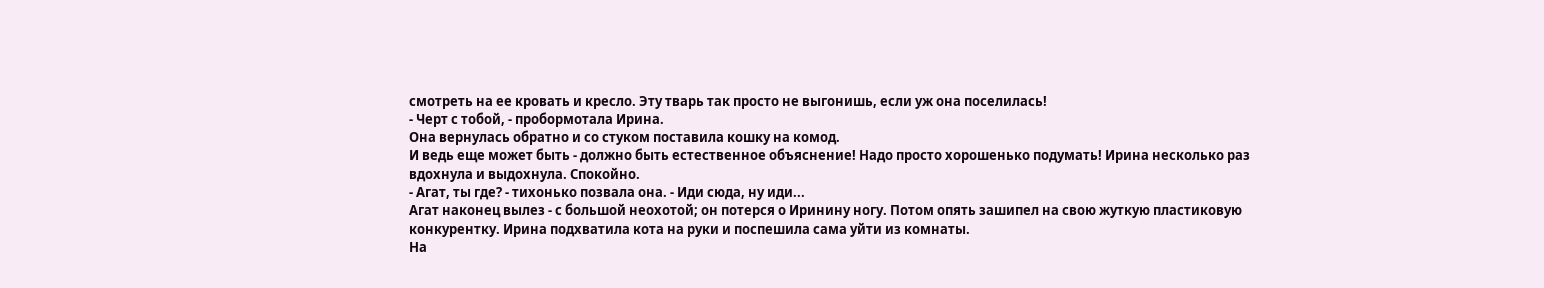смотреть на ее кровать и кресло. Эту тварь так просто не выгонишь, если уж она поселилась!
- Черт с тобой, - пробормотала Ирина.
Она вернулась обратно и со стуком поставила кошку на комод.
И ведь еще может быть - должно быть естественное объяснение! Надо просто хорошенько подумать! Ирина несколько раз вдохнула и выдохнула. Спокойно.
- Агат, ты где? - тихонько позвала она. - Иди сюда, ну иди...
Агат наконец вылез - с большой неохотой; он потерся о Иринину ногу. Потом опять зашипел на свою жуткую пластиковую конкурентку. Ирина подхватила кота на руки и поспешила сама уйти из комнаты.
На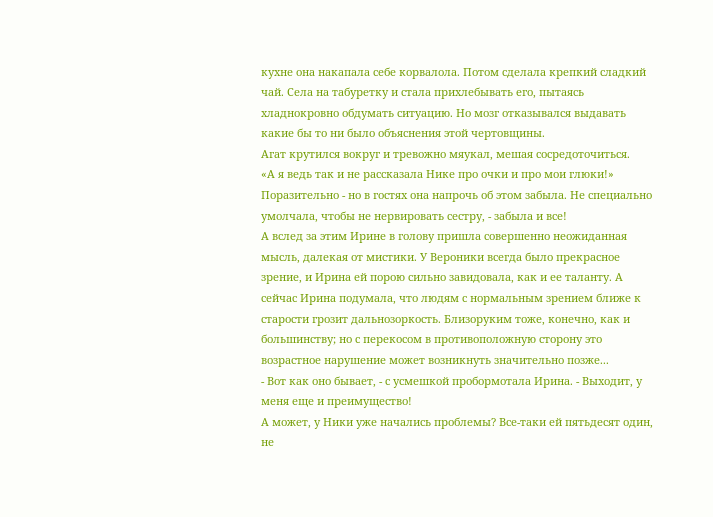кухне она накапала себе корвалола. Потом сделала крепкий сладкий чай. Села на табуретку и стала прихлебывать его, пытаясь хладнокровно обдумать ситуацию. Но мозг отказывался выдавать какие бы то ни было объяснения этой чертовщины.
Агат крутился вокруг и тревожно мяукал, мешая сосредоточиться.
«А я ведь так и не рассказала Нике про очки и про мои глюки!»
Поразительно - но в гостях она напрочь об этом забыла. Не специально умолчала, чтобы не нервировать сестру, - забыла и все!
А вслед за этим Ирине в голову пришла совершенно неожиданная мысль, далекая от мистики. У Вероники всегда было прекрасное зрение, и Ирина ей порою сильно завидовала, как и ее таланту. А сейчас Ирина подумала, что людям с нормальным зрением ближе к старости грозит дальнозоркость. Близоруким тоже, конечно, как и большинству; но с перекосом в противоположную сторону это возрастное нарушение может возникнуть значительно позже...
- Вот как оно бывает, - с усмешкой пробормотала Ирина. - Выходит, у меня еще и преимущество!
А может, у Ники уже начались проблемы? Все-таки ей пятьдесят один, не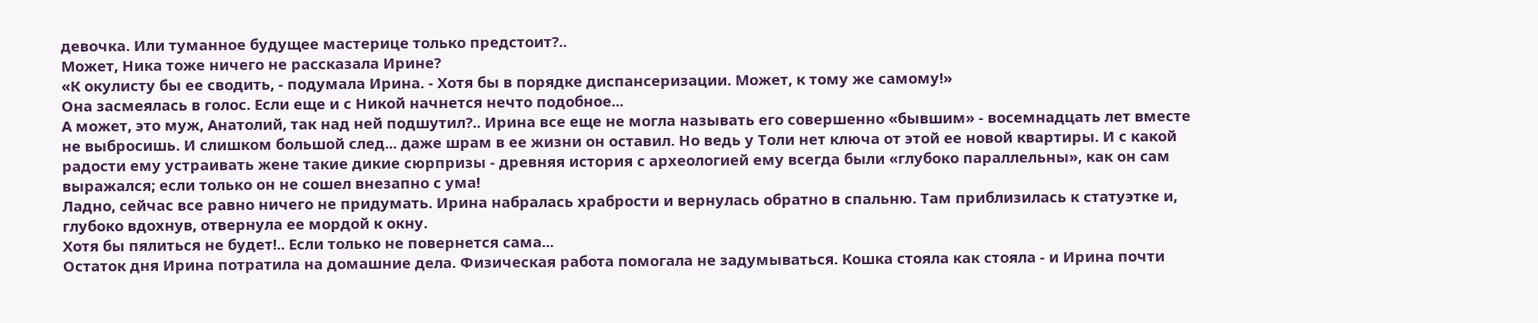девочка. Или туманное будущее мастерице только предстоит?..
Может, Ника тоже ничего не рассказала Ирине?
«К окулисту бы ее сводить, - подумала Ирина. - Хотя бы в порядке диспансеризации. Может, к тому же самому!»
Она засмеялась в голос. Если еще и с Никой начнется нечто подобное...
А может, это муж, Анатолий, так над ней подшутил?.. Ирина все еще не могла называть его совершенно «бывшим» - восемнадцать лет вместе не выбросишь. И слишком большой след... даже шрам в ее жизни он оставил. Но ведь у Толи нет ключа от этой ее новой квартиры. И с какой радости ему устраивать жене такие дикие сюрпризы - древняя история с археологией ему всегда были «глубоко параллельны», как он сам выражался; если только он не сошел внезапно с ума!
Ладно, сейчас все равно ничего не придумать. Ирина набралась храбрости и вернулась обратно в спальню. Там приблизилась к статуэтке и, глубоко вдохнув, отвернула ее мордой к окну.
Хотя бы пялиться не будет!.. Если только не повернется сама...
Остаток дня Ирина потратила на домашние дела. Физическая работа помогала не задумываться. Кошка стояла как стояла - и Ирина почти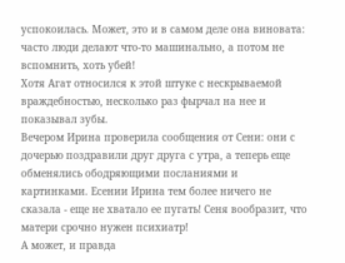успокоилась. Может, это и в самом деле она виновата: часто люди делают что-то машинально, а потом не вспомнить, хоть убей!
Хотя Агат относился к этой штуке с нескрываемой враждебностью, несколько раз фырчал на нее и показывал зубы.
Вечером Ирина проверила сообщения от Сени: они с дочерью поздравили друг друга с утра, а теперь еще обменялись ободряющими посланиями и картинками. Есении Ирина тем более ничего не сказала - еще не хватало ее пугать! Сеня вообразит, что матери срочно нужен психиатр!
А может, и правда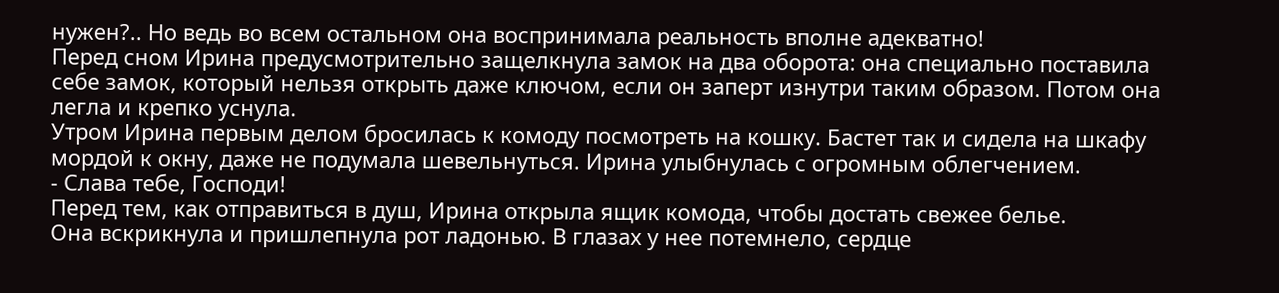нужен?.. Но ведь во всем остальном она воспринимала реальность вполне адекватно!
Перед сном Ирина предусмотрительно защелкнула замок на два оборота: она специально поставила себе замок, который нельзя открыть даже ключом, если он заперт изнутри таким образом. Потом она легла и крепко уснула.
Утром Ирина первым делом бросилась к комоду посмотреть на кошку. Бастет так и сидела на шкафу мордой к окну, даже не подумала шевельнуться. Ирина улыбнулась с огромным облегчением.
- Слава тебе, Господи!
Перед тем, как отправиться в душ, Ирина открыла ящик комода, чтобы достать свежее белье.
Она вскрикнула и пришлепнула рот ладонью. В глазах у нее потемнело, сердце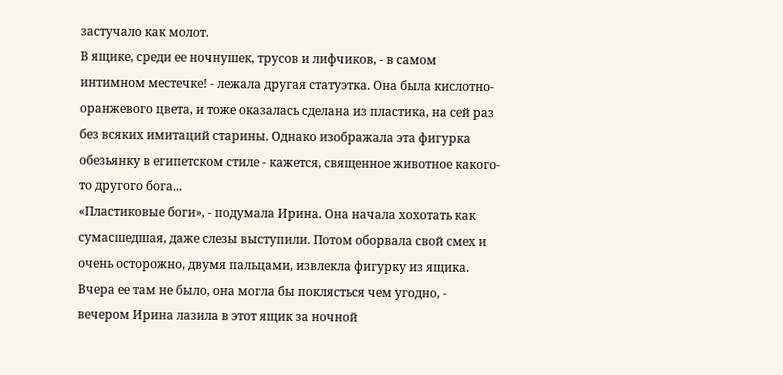застучало как молот.
В ящике, среди ее ночнушек, трусов и лифчиков, - в самом интимном местечке! - лежала другая статуэтка. Она была кислотно-оранжевого цвета, и тоже оказалась сделана из пластика, на сей раз без всяких имитаций старины. Однако изображала эта фигурка обезьянку в египетском стиле - кажется, священное животное какого-то другого бога...
«Пластиковые боги», - подумала Ирина. Она начала хохотать как сумасшедшая, даже слезы выступили. Потом оборвала свой смех и очень осторожно, двумя пальцами, извлекла фигурку из ящика.
Вчера ее там не было, она могла бы поклясться чем угодно, - вечером Ирина лазила в этот ящик за ночной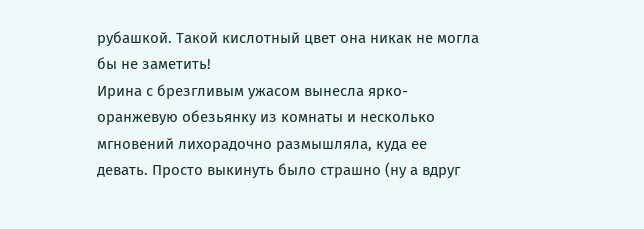рубашкой. Такой кислотный цвет она никак не могла бы не заметить!
Ирина с брезгливым ужасом вынесла ярко-оранжевую обезьянку из комнаты и несколько мгновений лихорадочно размышляла, куда ее девать. Просто выкинуть было страшно (ну а вдруг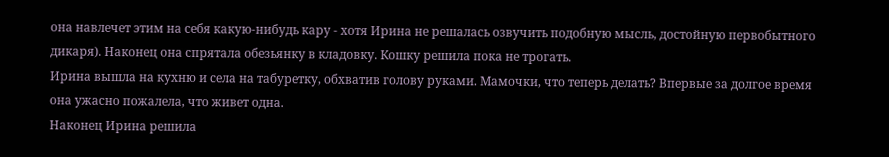она навлечет этим на себя какую-нибудь кару - хотя Ирина не решалась озвучить подобную мысль, достойную первобытного дикаря). Наконец она спрятала обезьянку в кладовку. Кошку решила пока не трогать.
Ирина вышла на кухню и села на табуретку, обхватив голову руками. Мамочки, что теперь делать? Впервые за долгое время она ужасно пожалела, что живет одна.
Наконец Ирина решила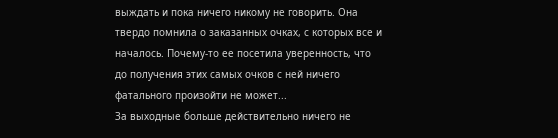выждать и пока ничего никому не говорить. Она твердо помнила о заказанных очках, с которых все и началось. Почему-то ее посетила уверенность, что до получения этих самых очков с ней ничего фатального произойти не может...
За выходные больше действительно ничего не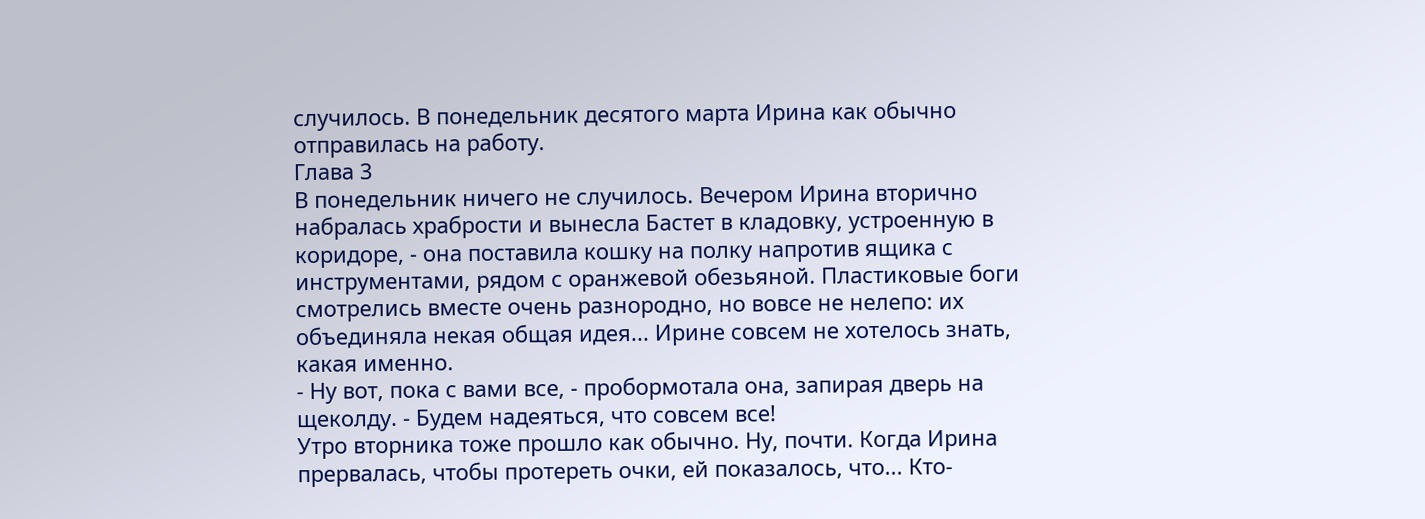случилось. В понедельник десятого марта Ирина как обычно отправилась на работу.
Глава 3
В понедельник ничего не случилось. Вечером Ирина вторично набралась храбрости и вынесла Бастет в кладовку, устроенную в коридоре, - она поставила кошку на полку напротив ящика с инструментами, рядом с оранжевой обезьяной. Пластиковые боги смотрелись вместе очень разнородно, но вовсе не нелепо: их объединяла некая общая идея... Ирине совсем не хотелось знать, какая именно.
- Ну вот, пока с вами все, - пробормотала она, запирая дверь на щеколду. - Будем надеяться, что совсем все!
Утро вторника тоже прошло как обычно. Ну, почти. Когда Ирина прервалась, чтобы протереть очки, ей показалось, что... Кто-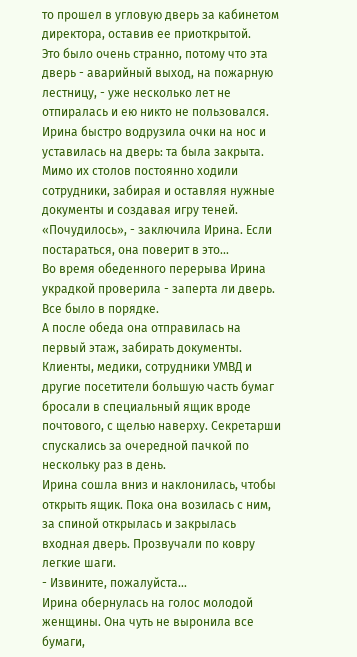то прошел в угловую дверь за кабинетом директора, оставив ее приоткрытой.
Это было очень странно, потому что эта дверь - аварийный выход, на пожарную лестницу, - уже несколько лет не отпиралась и ею никто не пользовался. Ирина быстро водрузила очки на нос и уставилась на дверь: та была закрыта. Мимо их столов постоянно ходили сотрудники, забирая и оставляя нужные документы и создавая игру теней.
«Почудилось», - заключила Ирина. Если постараться, она поверит в это...
Во время обеденного перерыва Ирина украдкой проверила - заперта ли дверь. Все было в порядке.
А после обеда она отправилась на первый этаж, забирать документы. Клиенты, медики, сотрудники УМВД и другие посетители большую часть бумаг бросали в специальный ящик вроде почтового, с щелью наверху. Секретарши спускались за очередной пачкой по нескольку раз в день.
Ирина сошла вниз и наклонилась, чтобы открыть ящик. Пока она возилась с ним, за спиной открылась и закрылась входная дверь. Прозвучали по ковру легкие шаги.
- Извините, пожалуйста...
Ирина обернулась на голос молодой женщины. Она чуть не выронила все бумаги,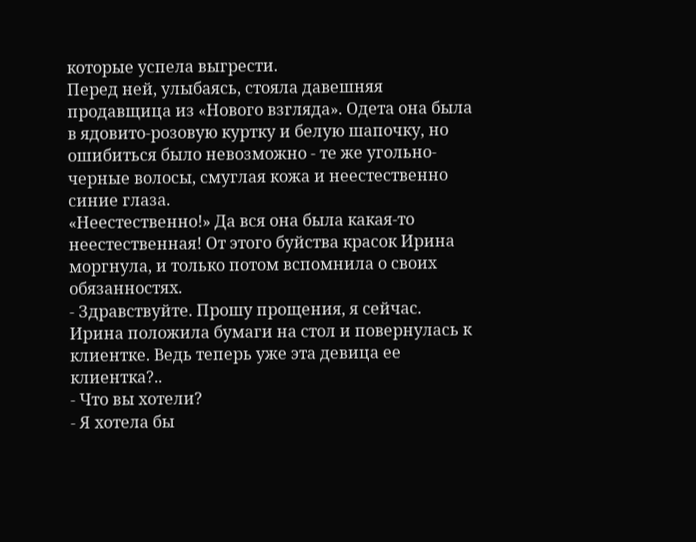которые успела выгрести.
Перед ней, улыбаясь, стояла давешняя продавщица из «Нового взгляда». Одета она была в ядовито-розовую куртку и белую шапочку, но ошибиться было невозможно - те же угольно-черные волосы, смуглая кожа и неестественно синие глаза.
«Неестественно!» Да вся она была какая-то неестественная! От этого буйства красок Ирина моргнула, и только потом вспомнила о своих обязанностях.
- Здравствуйте. Прошу прощения, я сейчас.
Ирина положила бумаги на стол и повернулась к клиентке. Ведь теперь уже эта девица ее клиентка?..
- Что вы хотели?
- Я хотела бы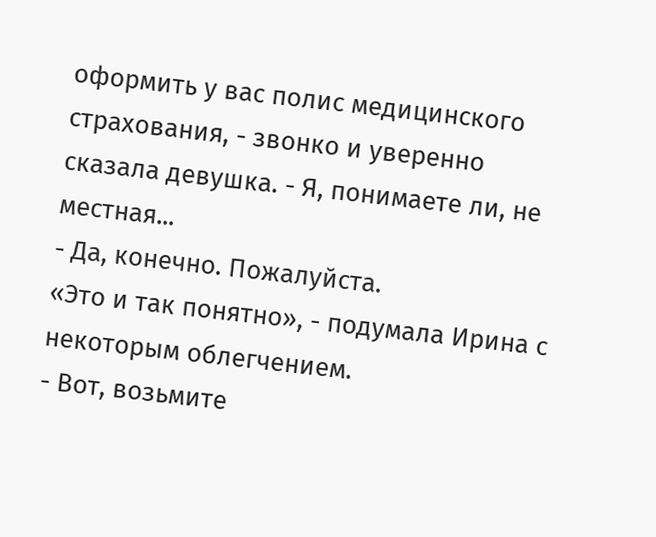оформить у вас полис медицинского страхования, - звонко и уверенно сказала девушка. - Я, понимаете ли, не местная...
- Да, конечно. Пожалуйста.
«Это и так понятно», - подумала Ирина с некоторым облегчением.
- Вот, возьмите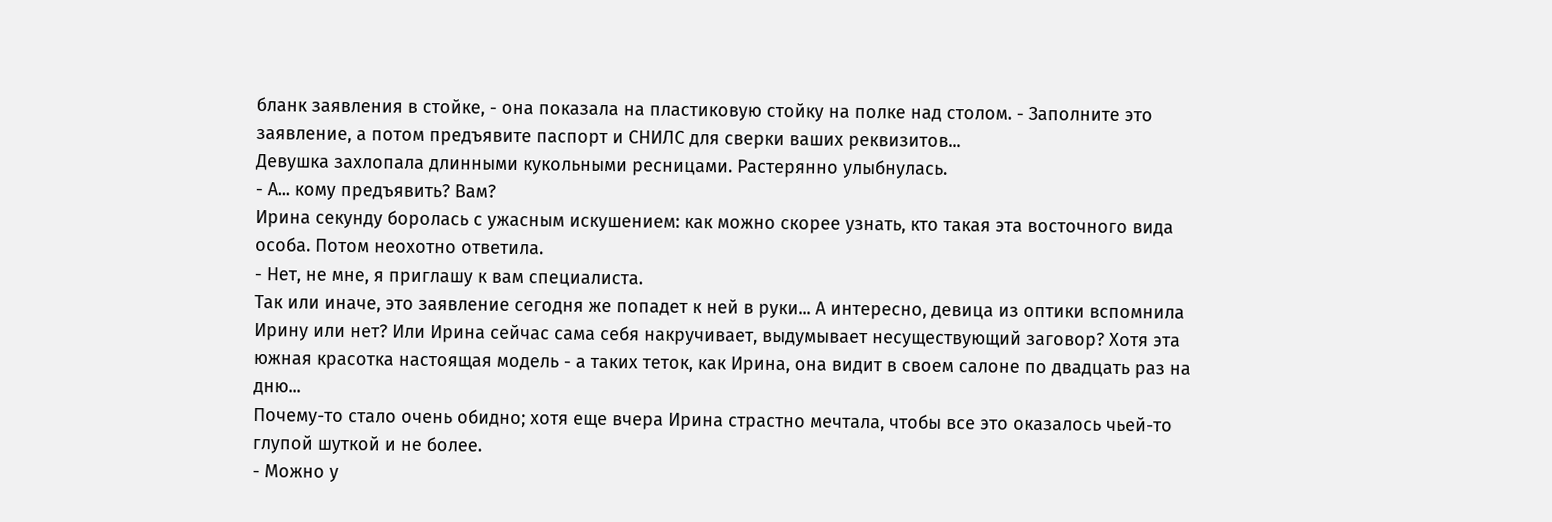бланк заявления в стойке, - она показала на пластиковую стойку на полке над столом. - Заполните это заявление, а потом предъявите паспорт и СНИЛС для сверки ваших реквизитов...
Девушка захлопала длинными кукольными ресницами. Растерянно улыбнулась.
- А... кому предъявить? Вам?
Ирина секунду боролась с ужасным искушением: как можно скорее узнать, кто такая эта восточного вида особа. Потом неохотно ответила.
- Нет, не мне, я приглашу к вам специалиста.
Так или иначе, это заявление сегодня же попадет к ней в руки... А интересно, девица из оптики вспомнила Ирину или нет? Или Ирина сейчас сама себя накручивает, выдумывает несуществующий заговор? Хотя эта южная красотка настоящая модель - а таких теток, как Ирина, она видит в своем салоне по двадцать раз на дню...
Почему-то стало очень обидно; хотя еще вчера Ирина страстно мечтала, чтобы все это оказалось чьей-то глупой шуткой и не более.
- Можно у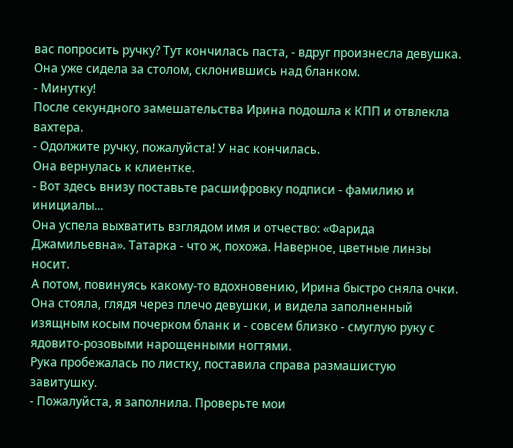вас попросить ручку? Тут кончилась паста, - вдруг произнесла девушка.
Она уже сидела за столом, склонившись над бланком.
- Минутку!
После секундного замешательства Ирина подошла к КПП и отвлекла вахтера.
- Одолжите ручку, пожалуйста! У нас кончилась.
Она вернулась к клиентке.
- Вот здесь внизу поставьте расшифровку подписи - фамилию и инициалы...
Она успела выхватить взглядом имя и отчество: «Фарида Джамильевна». Татарка - что ж, похожа. Наверное, цветные линзы носит.
А потом, повинуясь какому-то вдохновению, Ирина быстро сняла очки. Она стояла, глядя через плечо девушки, и видела заполненный изящным косым почерком бланк и - совсем близко - смуглую руку с ядовито-розовыми нарощенными ногтями.
Рука пробежалась по листку, поставила справа размашистую завитушку.
- Пожалуйста, я заполнила. Проверьте мои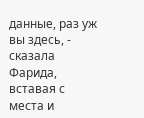данные, раз уж вы здесь, - сказала Фарида, вставая с места и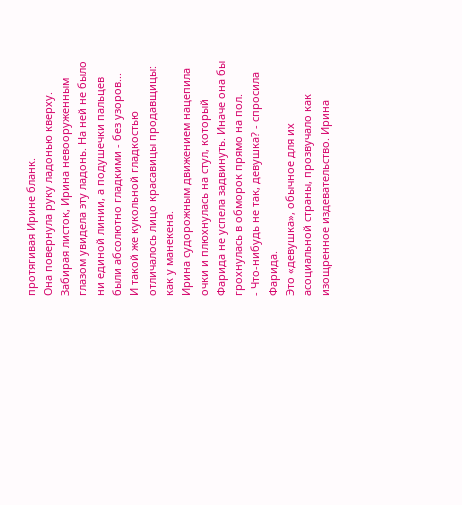протягивая Ирине бланк.
Она повернула руку ладонью кверху. Забирая листок, Ирина невооруженным глазом увидела эту ладонь. На ней не было ни единой линии, а подушечки пальцев были абсолютно гладкими - без узоров...
И такой же кукольной гладкостью отличалось лицо красавицы продавщицы: как у манекена.
Ирина судорожным движением нацепила очки и плюхнулась на стул, который Фарида не успела задвинуть. Иначе она бы грохнулась в обморок прямо на пол.
- Что-нибудь не так, девушка? - спросила Фарида.
Это «девушка», обычное для их асоциальной страны, прозвучало как изощренное издевательство. Ирина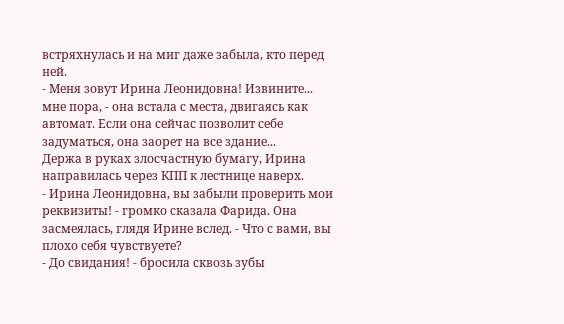встряхнулась и на миг даже забыла, кто перед ней.
- Меня зовут Ирина Леонидовна! Извините... мне пора, - она встала с места, двигаясь как автомат. Если она сейчас позволит себе задуматься, она заорет на все здание...
Держа в руках злосчастную бумагу, Ирина направилась через КПП к лестнице наверх.
- Ирина Леонидовна, вы забыли проверить мои реквизиты! - громко сказала Фарида. Она засмеялась, глядя Ирине вслед. - Что с вами, вы плохо себя чувствуете?
- До свидания! - бросила сквозь зубы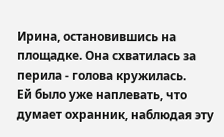Ирина, остановившись на площадке. Она схватилась за перила - голова кружилась.
Ей было уже наплевать, что думает охранник, наблюдая эту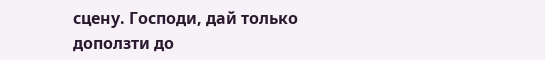сцену. Господи, дай только доползти до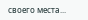своего места...